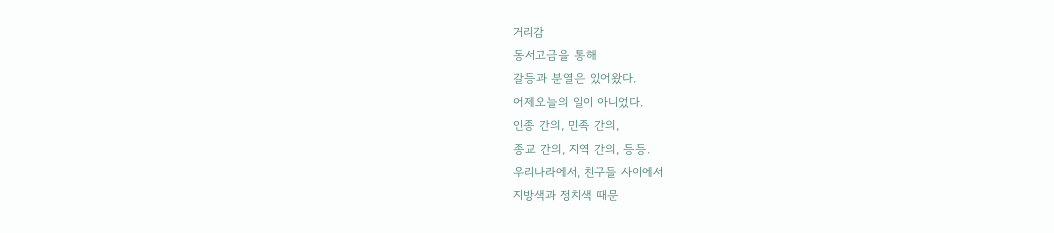거리감
동서고금을 통해
갈등과 분열은 있어왔다.
어제오늘의 일이 아니었다.
인종 간의, 민족 간의,
종교 간의, 지역 간의, 등등.
우리나라에서, 친구들 사이에서
지방색과 정치색 때문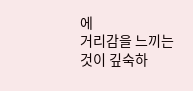에
거리감을 느끼는 것이 깊숙하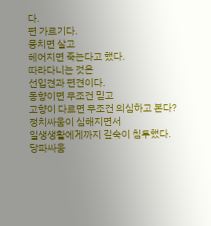다.
편 가르기다.
뭉치면 살고
헤어지면 죽는다고 했다.
따라다니는 것은
선입견과 편견이다.
동향이면 무조건 믿고
고향이 다르면 무조건 의심하고 본다?
정치싸움이 심해지면서
일생생활에게까지 깊숙이 침투했다.
당파싸움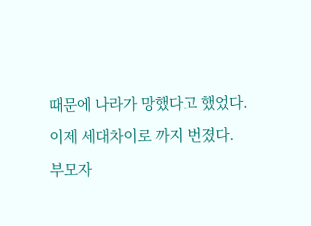때문에 나라가 망했다고 했었다.
이제 세대차이로 까지 번졌다.
부모자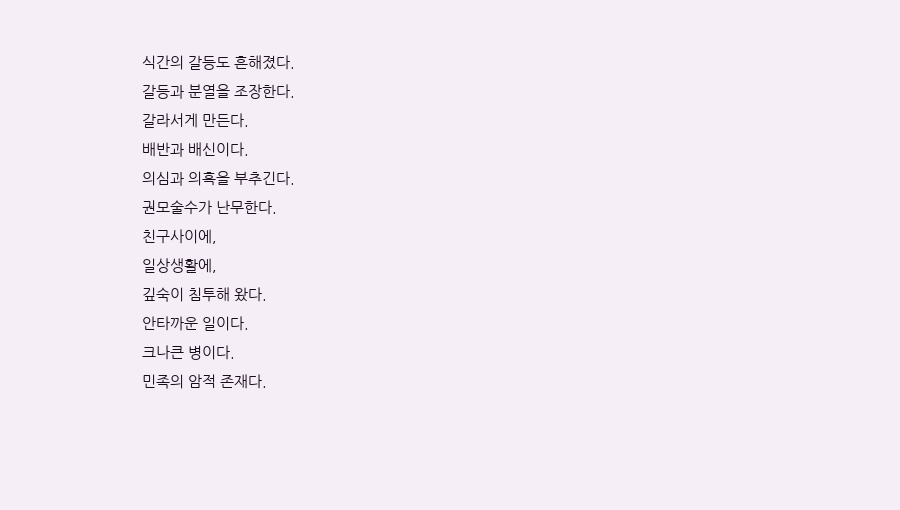식간의 갈등도 흔해졌다.
갈등과 분열을 조장한다.
갈라서게 만든다.
배반과 배신이다.
의심과 의혹을 부추긴다.
권모술수가 난무한다.
친구사이에,
일상생활에,
깊숙이 침투해 왔다.
안타까운 일이다.
크나큰 병이다.
민족의 암적 존재다.